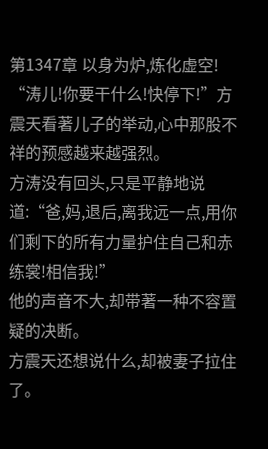第1347章 以身为炉,炼化虚空!
“涛儿!你要干什么!快停下!”方震天看著儿子的举动,心中那股不祥的预感越来越强烈。
方涛没有回头,只是平静地说道:“爸,妈,退后,离我远一点,用你们剩下的所有力量护住自己和赤练裳!相信我!”
他的声音不大,却带著一种不容置疑的决断。
方震天还想说什么,却被妻子拉住了。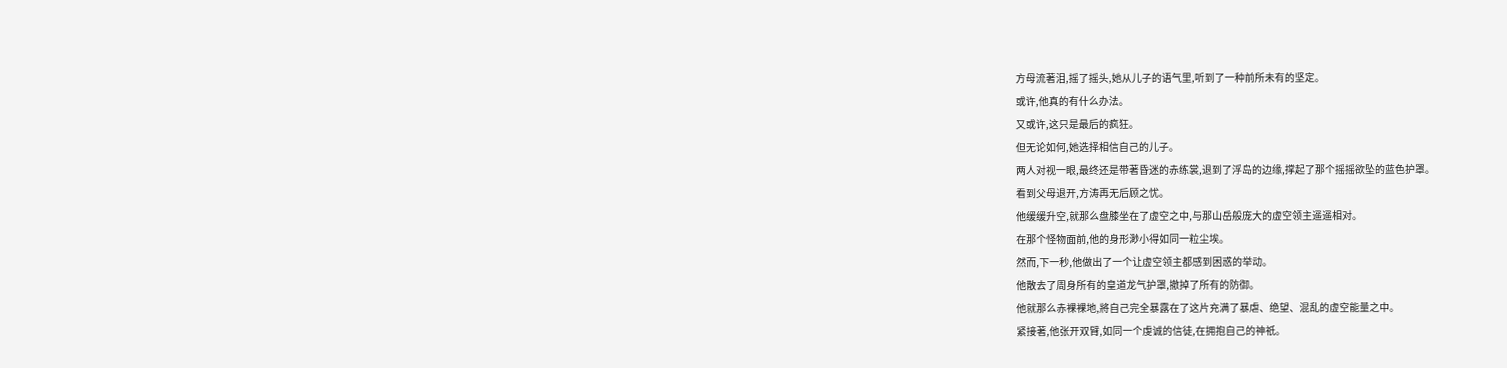方母流著泪,摇了摇头,她从儿子的语气里,听到了一种前所未有的坚定。
或许,他真的有什么办法。
又或许,这只是最后的疯狂。
但无论如何,她选择相信自己的儿子。
两人对视一眼,最终还是带著昏迷的赤练裳,退到了浮岛的边缘,撑起了那个摇摇欲坠的蓝色护罩。
看到父母退开,方涛再无后顾之忧。
他缓缓升空,就那么盘膝坐在了虚空之中,与那山岳般庞大的虚空领主遥遥相对。
在那个怪物面前,他的身形渺小得如同一粒尘埃。
然而,下一秒,他做出了一个让虚空领主都感到困惑的举动。
他散去了周身所有的皇道龙气护罩,撤掉了所有的防御。
他就那么赤裸裸地,將自己完全暴露在了这片充满了暴虐、绝望、混乱的虚空能量之中。
紧接著,他张开双臂,如同一个虔诚的信徒,在拥抱自己的神祇。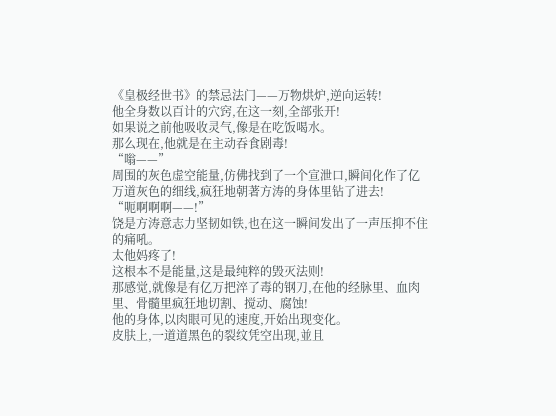《皇极经世书》的禁忌法门——万物烘炉,逆向运转!
他全身数以百计的穴窍,在这一刻,全部张开!
如果说之前他吸收灵气,像是在吃饭喝水。
那么现在,他就是在主动吞食剧毒!
“嗡——”
周围的灰色虚空能量,仿佛找到了一个宣泄口,瞬间化作了亿万道灰色的细线,疯狂地朝著方涛的身体里钻了进去!
“呃啊啊啊——!”
饶是方涛意志力坚韧如铁,也在这一瞬间发出了一声压抑不住的痛吼。
太他妈疼了!
这根本不是能量,这是最纯粹的毁灭法则!
那感觉,就像是有亿万把淬了毒的钢刀,在他的经脉里、血肉里、骨髓里疯狂地切割、搅动、腐蚀!
他的身体,以肉眼可见的速度,开始出现变化。
皮肤上,一道道黑色的裂纹凭空出现,並且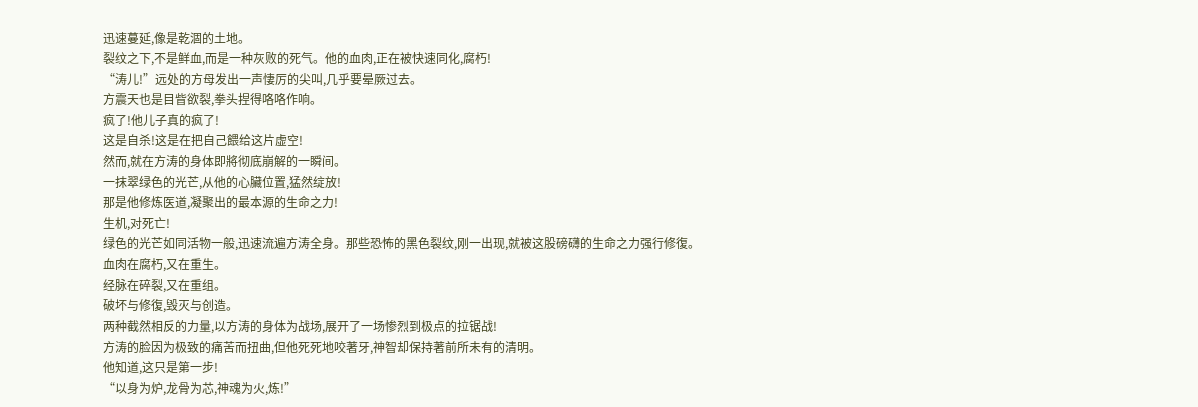迅速蔓延,像是乾涸的土地。
裂纹之下,不是鲜血,而是一种灰败的死气。他的血肉,正在被快速同化,腐朽!
“涛儿!”远处的方母发出一声悽厉的尖叫,几乎要晕厥过去。
方震天也是目眥欲裂,拳头捏得咯咯作响。
疯了!他儿子真的疯了!
这是自杀!这是在把自己餵给这片虚空!
然而,就在方涛的身体即將彻底崩解的一瞬间。
一抹翠绿色的光芒,从他的心臟位置,猛然绽放!
那是他修炼医道,凝聚出的最本源的生命之力!
生机,对死亡!
绿色的光芒如同活物一般,迅速流遍方涛全身。那些恐怖的黑色裂纹,刚一出现,就被这股磅礴的生命之力强行修復。
血肉在腐朽,又在重生。
经脉在碎裂,又在重组。
破坏与修復,毁灭与创造。
两种截然相反的力量,以方涛的身体为战场,展开了一场惨烈到极点的拉锯战!
方涛的脸因为极致的痛苦而扭曲,但他死死地咬著牙,神智却保持著前所未有的清明。
他知道,这只是第一步!
“以身为炉,龙骨为芯,神魂为火,炼!”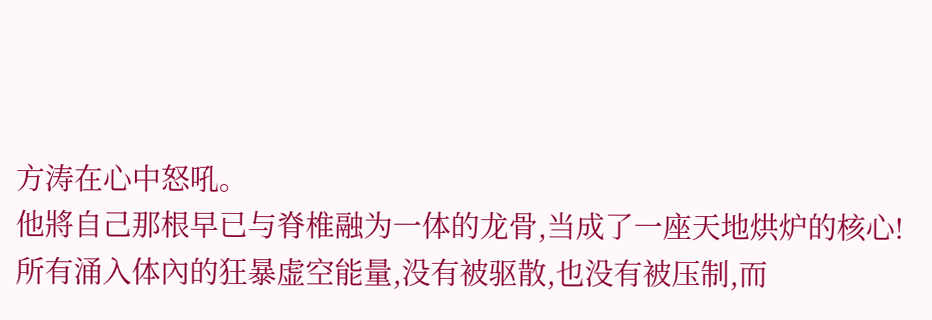方涛在心中怒吼。
他將自己那根早已与脊椎融为一体的龙骨,当成了一座天地烘炉的核心!
所有涌入体內的狂暴虚空能量,没有被驱散,也没有被压制,而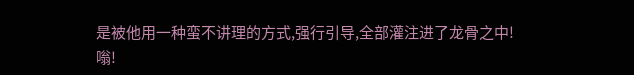是被他用一种蛮不讲理的方式,强行引导,全部灌注进了龙骨之中!
嗡!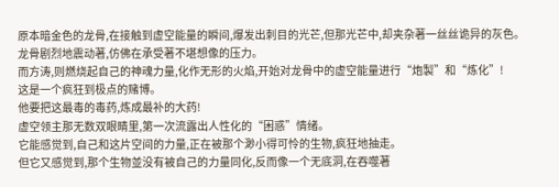原本暗金色的龙骨,在接触到虚空能量的瞬间,爆发出刺目的光芒,但那光芒中,却夹杂著一丝丝诡异的灰色。
龙骨剧烈地震动著,仿佛在承受著不堪想像的压力。
而方涛,则燃烧起自己的神魂力量,化作无形的火焰,开始对龙骨中的虚空能量进行“炮製”和“炼化”!
这是一个疯狂到极点的赌博。
他要把这最毒的毒药,炼成最补的大药!
虚空领主那无数双眼睛里,第一次流露出人性化的“困惑”情绪。
它能感觉到,自己和这片空间的力量,正在被那个渺小得可怜的生物,疯狂地抽走。
但它又感觉到,那个生物並没有被自己的力量同化,反而像一个无底洞,在吞噬著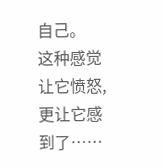自己。
这种感觉让它愤怒,更让它感到了……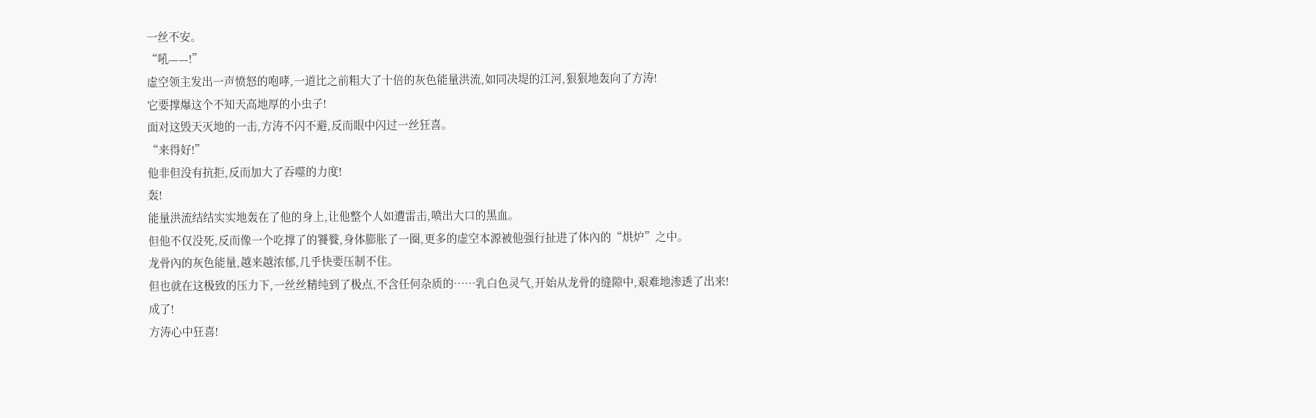一丝不安。
“吼——!”
虚空领主发出一声愤怒的咆哮,一道比之前粗大了十倍的灰色能量洪流,如同决堤的江河,狠狠地轰向了方涛!
它要撑爆这个不知天高地厚的小虫子!
面对这毁天灭地的一击,方涛不闪不避,反而眼中闪过一丝狂喜。
“来得好!”
他非但没有抗拒,反而加大了吞噬的力度!
轰!
能量洪流结结实实地轰在了他的身上,让他整个人如遭雷击,喷出大口的黑血。
但他不仅没死,反而像一个吃撑了的饕餮,身体膨胀了一圈,更多的虚空本源被他强行扯进了体內的“烘炉”之中。
龙骨內的灰色能量,越来越浓郁,几乎快要压制不住。
但也就在这极致的压力下,一丝丝精纯到了极点,不含任何杂质的……乳白色灵气,开始从龙骨的缝隙中,艰难地渗透了出来!
成了!
方涛心中狂喜!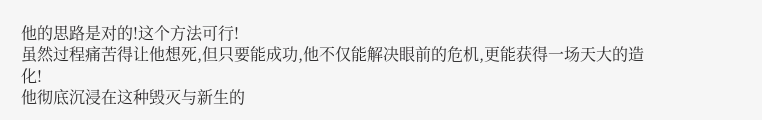他的思路是对的!这个方法可行!
虽然过程痛苦得让他想死,但只要能成功,他不仅能解决眼前的危机,更能获得一场天大的造化!
他彻底沉浸在这种毁灭与新生的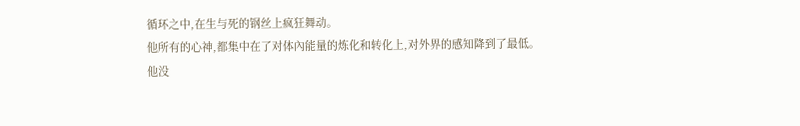循环之中,在生与死的钢丝上疯狂舞动。
他所有的心神,都集中在了对体內能量的炼化和转化上,对外界的感知降到了最低。
他没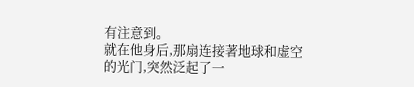有注意到。
就在他身后,那扇连接著地球和虚空的光门,突然泛起了一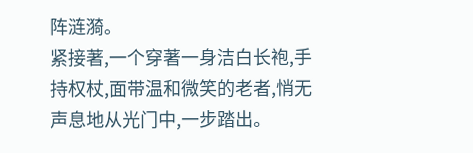阵涟漪。
紧接著,一个穿著一身洁白长袍,手持权杖,面带温和微笑的老者,悄无声息地从光门中,一步踏出。